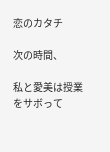恋のカタチ

次の時間、

私と愛美は授業をサボって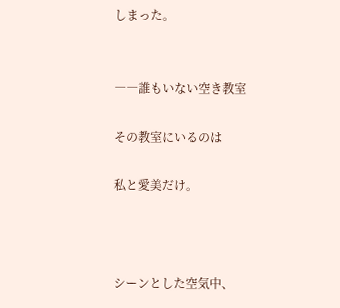しまった。


――誰もいない空き教室

その教室にいるのは

私と愛美だけ。



シーンとした空気中、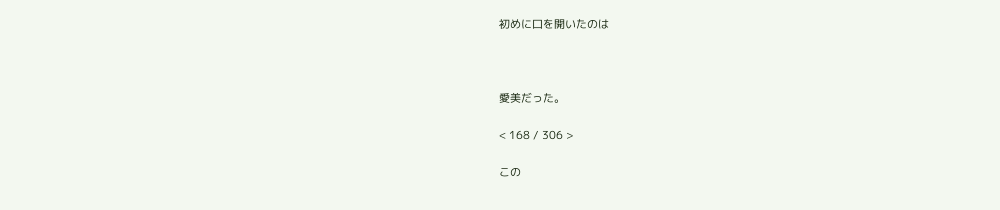初めに口を開いたのは



愛美だった。

< 168 / 306 >

この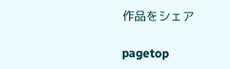作品をシェア

pagetop